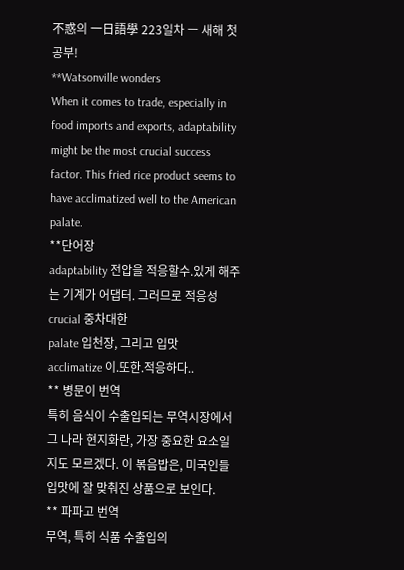不惑의 一日語學 223일차 ㅡ 새해 첫 공부!
**Watsonville wonders
When it comes to trade, especially in food imports and exports, adaptability might be the most crucial success factor. This fried rice product seems to have acclimatized well to the American palate.
**단어장
adaptability 전압을 적응할수.있게 해주는 기계가 어댑터. 그러므로 적응성
crucial 중차대한
palate 입천장, 그리고 입맛
acclimatize 이.또한.적응하다..
** 병문이 번역
특히 음식이 수출입되는 무역시장에서 그 나라 현지화란, 가장 중요한 요소일지도 모르겠다. 이 볶음밥은, 미국인들 입맛에 잘 맞춰진 상품으로 보인다.
** 파파고 번역
무역, 특히 식품 수출입의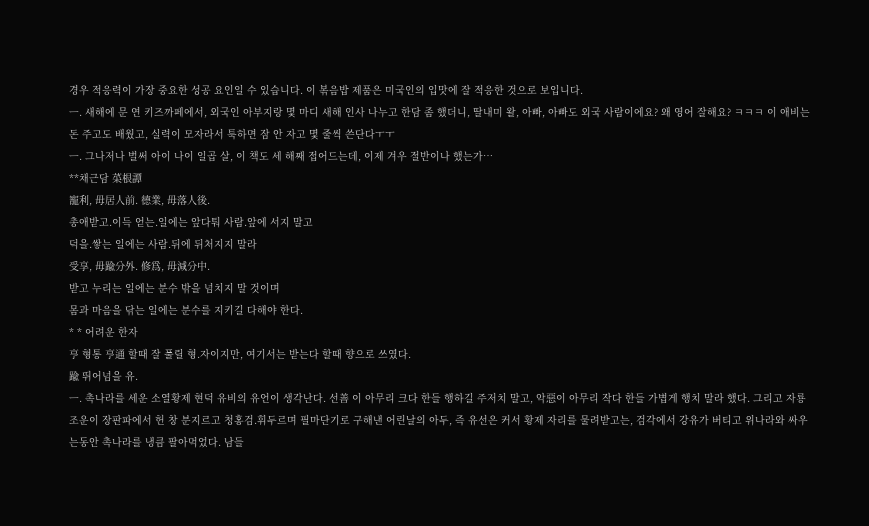경우 적응력이 가장 중요한 성공 요인일 수 있습니다. 이 볶음밥 제품은 미국인의 입맛에 잘 적응한 것으로 보입니다.
ㅡ. 새해에 문 연 키즈까페에서, 외국인 아부지랑 몇 마디 새해 인사 나누고 한담 좀 했더니, 딸내미 왈, 아빠, 아빠도 외국 사람이에요? 왜 영어 잘해요? ㅋㅋㅋ 이 애비는 돈 주고도 배웠고, 실력이 모자라서 툭하면 잠 안 자고 몇 줄씩 쓴단다ㅜㅜ
ㅡ. 그나저나 벌써 아이 나이 일곱 살, 이 책도 세 해째 접어드는데, 이제 겨우 절반이나 했는가…
**채근담 菜根譚
寵利, 毋居人前. 德業, 毋落人後.
총애받고.이득 얻는.일에는 앞다퉈 사람.앞에 서지 말고
덕을.쌓는 일에는 사람.뒤에 뒤처지지 말라
受享, 毋踰分外. 修爲, 毋減分中.
받고 누리는 일에는 분수 밖을 넘치지 말 것이며
몸과 마음을 닦는 일에는 분수를 지키길 다해야 한다.
* * 어려운 한자
亨 형통 亨通 할때 잘 풀릴 형.자이지만, 여기서는 받는다 할때 향으로 쓰였다.
踰 뛰어넘을 유.
ㅡ. 촉나라를 세운 소열황제 현덕 유비의 유언이 생각난다. 선善 이 아무리 크다 한들 행하길 주저치 말고, 악惡이 아무리 작다 한들 가볍게 행치 말라 했다. 그리고 자룡 조운이 장판파에서 헌 창 분지르고 청홍검.휘두르며 필마단기로 구해낸 어린날의 아두, 즉 유선은 커서 황제 자리를 물려받고는, 검각에서 강유가 버티고 위나라와 싸우는동안 촉나라를 냉큼 팔아먹었다. 남들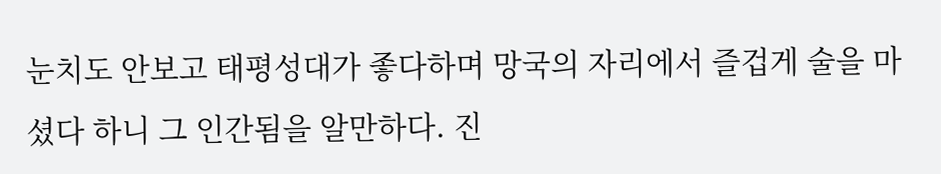눈치도 안보고 태평성대가 좋다하며 망국의 자리에서 즐겁게 술을 마셨다 하니 그 인간됨을 알만하다. 진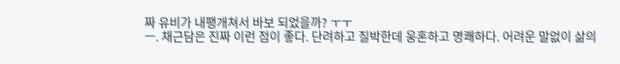짜 유비가 내팽개쳐서 바보 되었을까? ㅜㅜ
ㅡ. 채근담은 진짜 이런 점이 좋다. 단려하고 질박한데 웅혼하고 명쾌하다. 어려운 말없이 삶의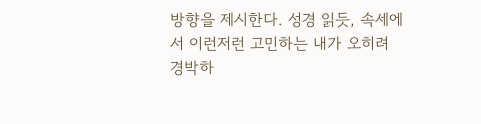방향을 제시한다. 성경 읽듯, 속세에서 이런저런 고민하는 내가 오히려 경박하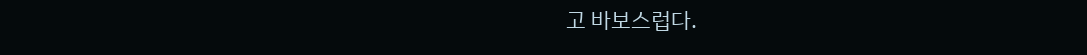고 바보스럽다.